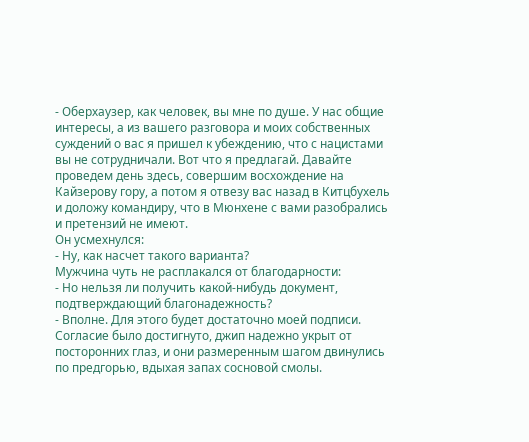- Оберхаузер, как человек, вы мне по душе. У нас общие интересы, а из вашего разговора и моих собственных суждений о вас я пришел к убеждению, что с нацистами вы не сотрудничали. Вот что я предлагай. Давайте проведем день здесь, совершим восхождение на Кайзерову гору, а потом я отвезу вас назад в Китцбухель и доложу командиру, что в Мюнхене с вами разобрались и претензий не имеют.
Он усмехнулся:
- Ну, как насчет такого варианта?
Мужчина чуть не расплакался от благодарности:
- Но нельзя ли получить какой-нибудь документ, подтверждающий благонадежность?
- Вполне. Для этого будет достаточно моей подписи.
Согласие было достигнуто, джип надежно укрыт от посторонних глаз, и они размеренным шагом двинулись по предгорью, вдыхая запах сосновой смолы.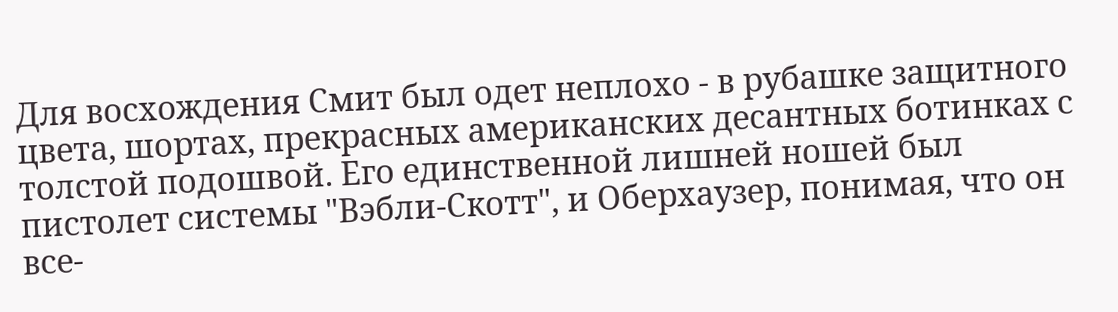Для восхождения Смит был одет неплохо - в рубашке защитного цвета, шортах, прекрасных американских десантных ботинках с толстой подошвой. Его единственной лишней ношей был пистолет системы "Вэбли-Скотт", и Оберхаузер, понимая, что он все-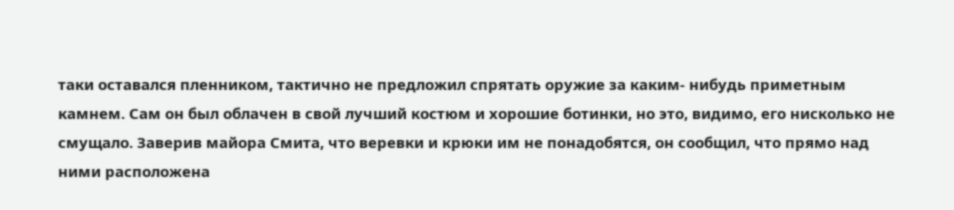таки оставался пленником, тактично не предложил спрятать оружие за каким- нибудь приметным камнем. Сам он был облачен в свой лучший костюм и хорошие ботинки, но это, видимо, его нисколько не смущало. Заверив майора Смита, что веревки и крюки им не понадобятся, он сообщил, что прямо над ними расположена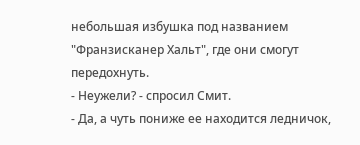небольшая избушка под названием "Франзисканер Хальт", где они смогут передохнуть.
- Неужели? - спросил Смит.
- Да, а чуть пониже ее находится ледничок,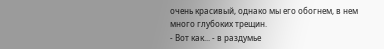очень красивый, однако мы его обогнем, в нем много глубоких трещин.
- Вот как... - в раздумье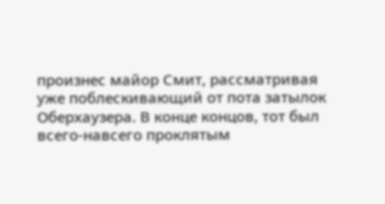произнес майор Смит, рассматривая уже поблескивающий от пота затылок Оберхаузера. В конце концов, тот был всего-навсего проклятым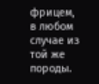фрицем, в любом случае из той же породы.